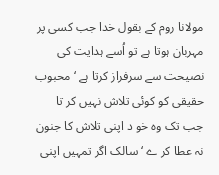مولانا روم کے بقول خدا جب کسی پر مہربان ہوتا ہے تو اُسے ہدایت کی نصیحت سے سرفراز کرتا ہے ‘محبوب حقیقی کو کوئی تلاش نہیں کر تا جب تک وہ خو د اپنی تلاش کا جنون نہ عطا کر ے ‘ سالک اگر تمہیں اپنی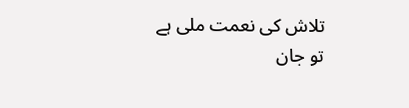تلاش کی نعمت ملی ہے تو جان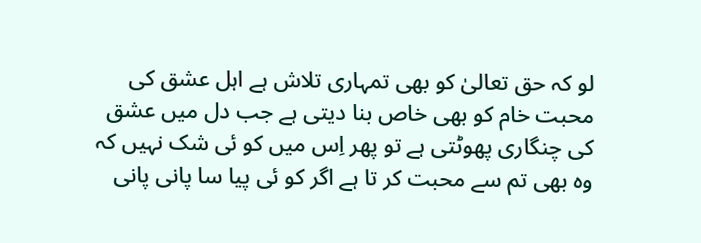لو کہ حق تعالیٰ کو بھی تمہاری تلاش ہے اہل عشق کی محبت خام کو بھی خاص بنا دیتی ہے جب دل میں عشق کی چنگاری پھوٹتی ہے تو پھر اِس میں کو ئی شک نہیں کہ وہ بھی تم سے محبت کر تا ہے اگر کو ئی پیا سا پانی پانی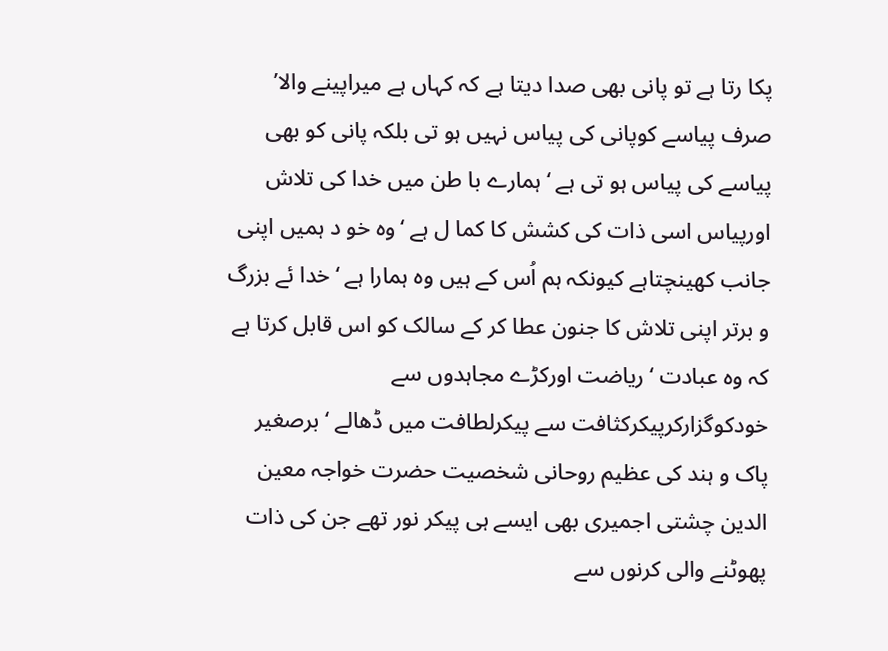پکا رتا ہے تو پانی بھی صدا دیتا ہے کہ کہاں ہے میراپینے والا’ صرف پیاسے کوپانی کی پیاس نہیں ہو تی بلکہ پانی کو بھی پیاسے کی پیاس ہو تی ہے ‘ہمارے با طن میں خدا کی تلاش اورپیاس اسی ذات کی کشش کا کما ل ہے ‘وہ خو د ہمیں اپنی جانب کھینچتاہے کیونکہ ہم اُس کے ہیں وہ ہمارا ہے ‘خدا ئے بزرگ و برتر اپنی تلاش کا جنون عطا کر کے سالک کو اس قابل کرتا ہے کہ وہ عبادت ‘ ریاضت اورکڑے مجاہدوں سے خودکوگزارکرپیکرکثافت سے پیکرلطافت میں ڈھالے ‘ برصغیر پاک و ہند کی عظیم روحانی شخصیت حضرت خواجہ معین الدین چشتی اجمیری بھی ایسے ہی پیکر نور تھے جن کی ذات پھوٹنے والی کرنوں سے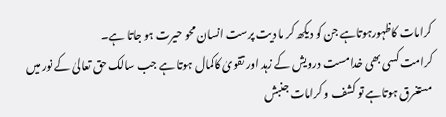کرامات کاظہورہوتاہے جن کو دیکھ کر ما دیت پرست انسان محو حیرت ہو جاتا ہے۔
کرامت کسی بھی خدامست درویش کے زہد اور تقویٰ کاکمال ہوتا ہے جب سالک حق تعالیٰ کے نور میں مستغرق ہوتاہے تو کشف و کرامات جنبش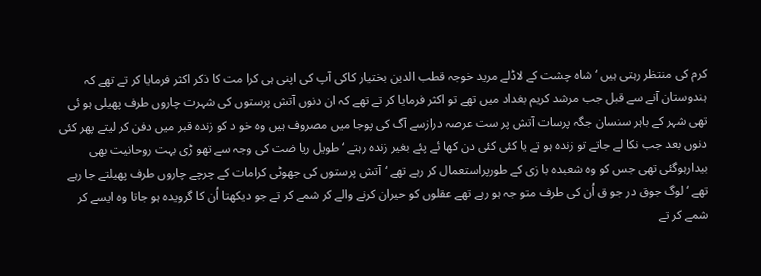کرم کی منتظر رہتی ہیں ‘شاہ چشت کے لاڈلے مرید خوجہ قطب الدین بختیار کاکی آپ کی اپنی ہی کرا مت کا ذکر اکثر فرمایا کر تے تھے کہ ہندوستان آنے سے قبل جب مرشد کریم بغداد میں تھے تو اکثر فرمایا کر تے تھے کہ ان دنوں آتش پرستوں کی شہرت چاروں طرف پھیلی ہو ئی تھی شہر کے باہر سنسان جگہ پرسات آتش پر ست عرصہ درازسے آگ کی پوجا میں مصروف ہیں وہ خو د کو زندہ قبر میں دفن کر لیتے پھر کئی دنوں بعد جب نکا لے جاتے تو زندہ ہو تے یا کئی کئی دن کھا ئے پئے بغیر زندہ رہتے ‘طویل ریا ضت کی وجہ سے تھو ڑی بہت روحانیت بھی بیدارہوگئی تھی جس کو وہ شعبدہ با زی کے طورپراستعمال کر رہے تھے ‘آتش پرستوں کی جھوٹی کرامات کے چرچے چاروں طرف پھیلتے جا رہے تھے ‘ لوگ جوق در جو ق اُن کی طرف متو جہ ہو رہے تھے عقلوں کو حیران کرنے والے کر شمے کر تے جو دیکھتا اُن کا گرویدہ ہو جاتا وہ ایسے کر شمے کر تے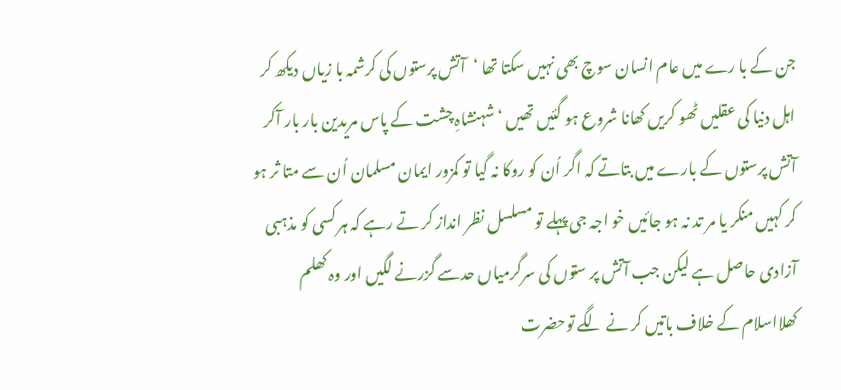جن کے با رے میں عام انسان سوچ بھی نہیں سکتا تھا ‘آتش پرستوں کی کرشمہ با زیاں دیکھ کر اہل دنیا کی عقلیں ٹھو کریں کھانا شروع ہو گئیں تھیں ‘ شہنشاہِ چشت کے پاس مریدین بار بار آکر آتش پرستوں کے بارے میں بتاتے کہ اگر اُن کو روکا نہ گیا تو کمزور ایمان مسلمان اُن سے متا ثر ہو کر کہیں منکر یا مر تد نہ ہو جائیں خو اجہ جی پہلے تو مسلسل نظر انداز کر تے رہے کہ ہر کسی کو مذہبی آزادی حاصل ہے لیکن جب آتش پر ستوں کی سرگرمیاں حدسے گزرنے لگیں اور وہ کھلم کھلااسلام کے خلاف باتیں کر نے لگے توحضرت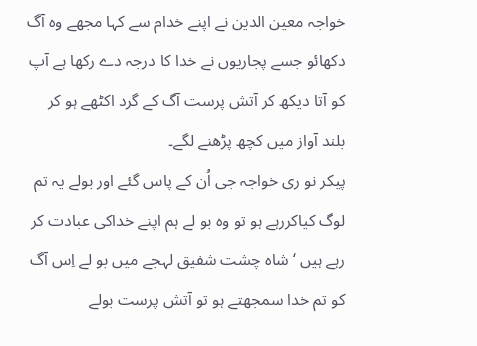خواجہ معین الدین نے اپنے خدام سے کہا مجھے وہ آگ دکھائو جسے پجاریوں نے خدا کا درجہ دے رکھا ہے آپ کو آتا دیکھ کر آتش پرست آگ کے گرد اکٹھے ہو کر بلند آواز میں کچھ پڑھنے لگے۔
پیکر نو ری خواجہ جی اُن کے پاس گئے اور بولے یہ تم لوگ کیاکررہے ہو تو وہ بو لے ہم اپنے خداکی عبادت کر رہے ہیں ‘ شاہ چشت شفیق لہجے میں بو لے اِس آگ کو تم خدا سمجھتے ہو تو آتش پرست بولے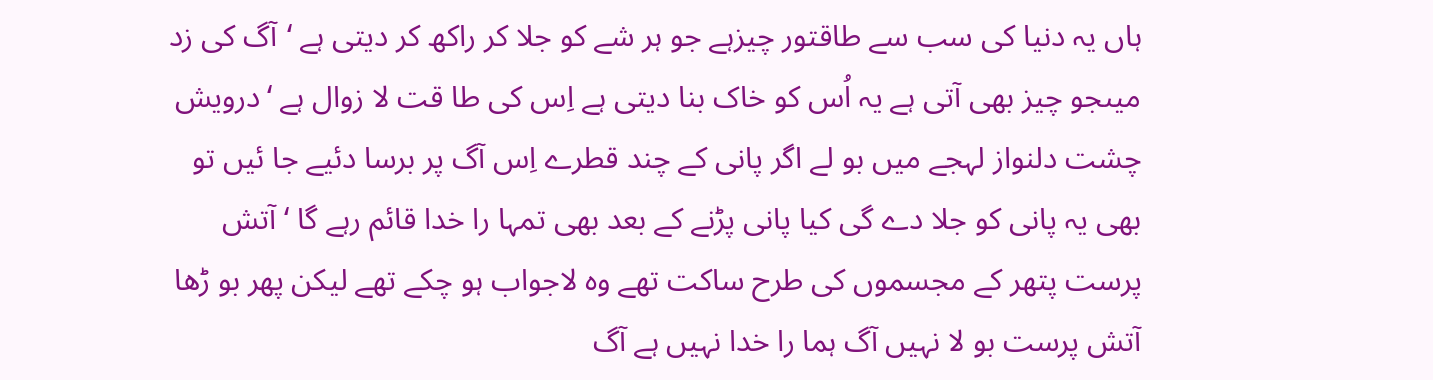ہاں یہ دنیا کی سب سے طاقتور چیزہے جو ہر شے کو جلا کر راکھ کر دیتی ہے ‘آگ کی زد میںجو چیز بھی آتی ہے یہ اُس کو خاک بنا دیتی ہے اِس کی طا قت لا زوال ہے ‘درویش چشت دلنواز لہجے میں بو لے اگر پانی کے چند قطرے اِس آگ پر برسا دئیے جا ئیں تو بھی یہ پانی کو جلا دے گی کیا پانی پڑنے کے بعد بھی تمہا را خدا قائم رہے گا ‘ آتش پرست پتھر کے مجسموں کی طرح ساکت تھے وہ لاجواب ہو چکے تھے لیکن پھر بو ڑھا آتش پرست بو لا نہیں آگ ہما را خدا نہیں ہے آگ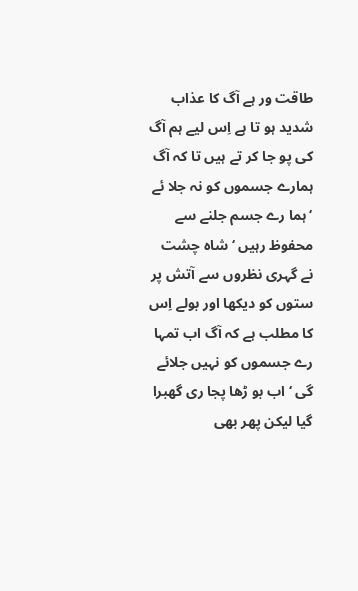طاقت ور ہے آگ کا عذاب شدید ہو تا ہے اِس لیے ہم آگ کی پو جا کر تے ہیں تا کہ آگ ہمارے جسموں کو نہ جلا ئے ‘ہما رے جسم جلنے سے محفوظ رہیں ‘ شاہ چشت نے گہری نظروں سے آتش پر ستوں کو دیکھا اور بولے اِس کا مطلب ہے کہ آگ اب تمہا رے جسموں کو نہیں جلائے گی ‘ اب بو ڑھا پجا ری گھبرا گیا لیکن پھر بھی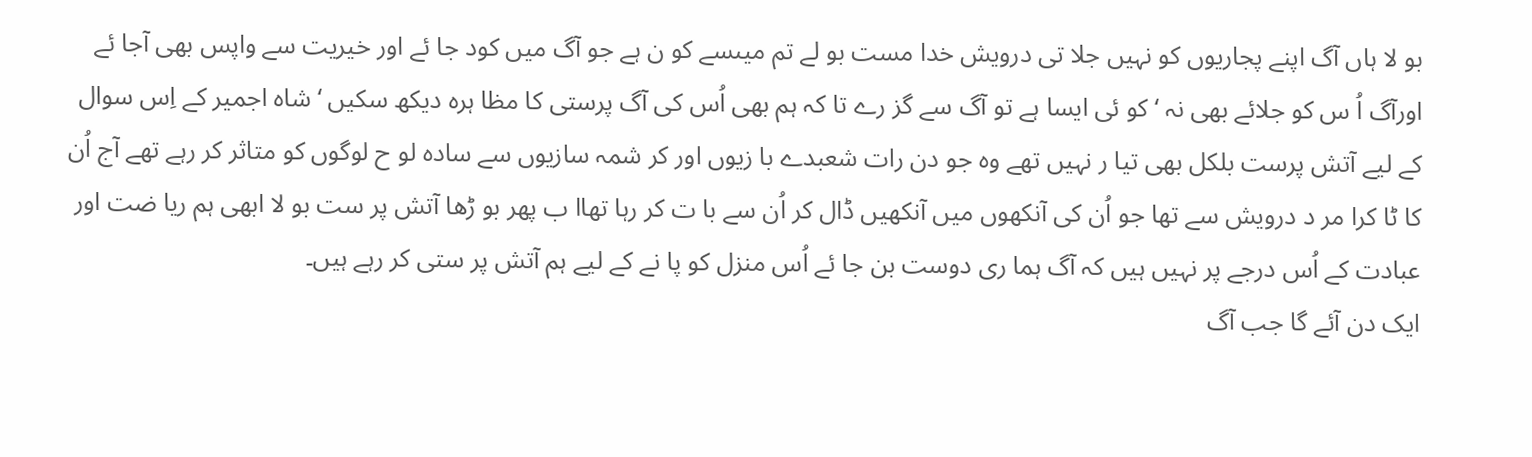بو لا ہاں آگ اپنے پجاریوں کو نہیں جلا تی درویش خدا مست بو لے تم میںسے کو ن ہے جو آگ میں کود جا ئے اور خیریت سے واپس بھی آجا ئے اورآگ اُ س کو جلائے بھی نہ ‘ کو ئی ایسا ہے تو آگ سے گز رے تا کہ ہم بھی اُس کی آگ پرستی کا مظا ہرہ دیکھ سکیں ‘ شاہ اجمیر کے اِس سوال کے لیے آتش پرست بلکل بھی تیا ر نہیں تھے وہ جو دن رات شعبدے با زیوں اور کر شمہ سازیوں سے سادہ لو ح لوگوں کو متاثر کر رہے تھے آج اُن کا ٹا کرا مر د درویش سے تھا جو اُن کی آنکھوں میں آنکھیں ڈال کر اُن سے با ت کر رہا تھاا ب پھر بو ڑھا آتش پر ست بو لا ابھی ہم ریا ضت اور عبادت کے اُس درجے پر نہیں ہیں کہ آگ ہما ری دوست بن جا ئے اُس منزل کو پا نے کے لیے ہم آتش پر ستی کر رہے ہیں۔
ایک دن آئے گا جب آگ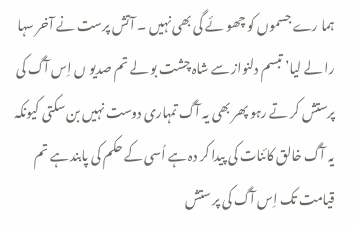ہما رے جسموں کو چھو ئے گی بھی نہیں ۔ آتش پرست نے آخر سہا را لے لیا’ تبسم دلنواز سے شاہ چشت بو لے تم صدیو ں اِس آگ کی پرستش کر تے رہو پھر بھی یہ آگ تمہاری دوست نہیں بن سکتی کیونکہ یہ آگ خالق کائنات کی پیدا کر دہ ہے اُسی کے حکم کی پابند ہے تم قیامت تک اِس آگ کی پر ستش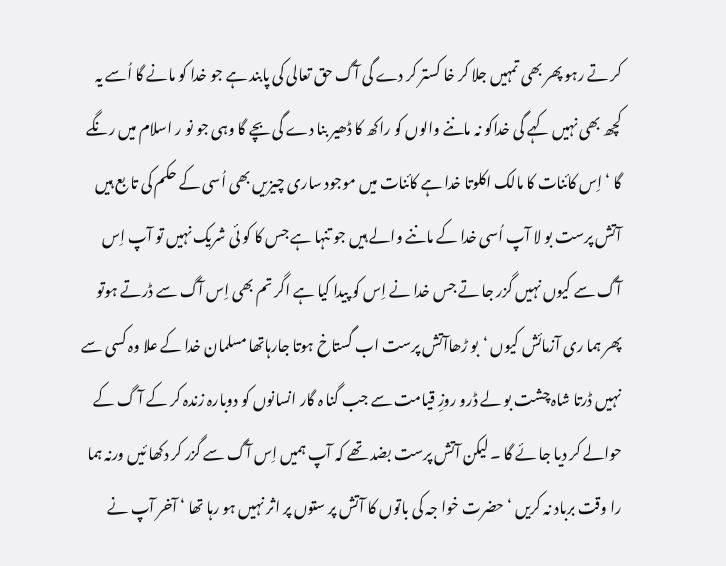کر تے رہو پھر بھی تمہیں جلا کر خا کستر کر دے گی آگ حق تعالی کی پابند ہے جو خدا کو مانے گا اُسے یہ کچھ بھی نہیں کہے گی خداکو نہ ماننے والوں کو راکھ کا ڈھیر بنا دے گی بچے گا وہی جو نو ر اسلام میں رنگے گا ‘ اِس کائنات کا مالک اکلوتا خدا ہے کائنات میں موجود ساری چیزیں بھی اُسی کے حکم کی تا بع ہیں آتش پرست بو لا آپ اُسی خدا کے ماننے والے ہیں جو تنہا ہے جس کا کو ئی شریک نہیں تو آپ اِس آگ سے کیوں نہیں گزر جا تے جس خدا نے اِس کو پیدا کیا ہے اگر تم بھی اِس آگ سے ڈرتے ہوتو پھر ہما ری آزمائش کیوں ‘بو ڑھاآتش پرست اب گستاخ ہوتا جارہاتھا مسلمان خدا کے علا وہ کسی سے نہیں ڈرتا شاہ چشت بو لے ڈرو روزِ قیامت سے جب گنا ہ گار انسانوں کو دوبارہ زندہ کر کے آ گ کے حوالے کر دیا جا ئے گا ۔ لیکن آتش پرست بضد تھے کہ آپ ہمیں اِس آگ سے گزر کر دکھا ئیں ورنہ ہما را وقت برباد نہ کریں ‘ حضرت خوا جہ کی باتوں کا آتش پر ستوں پر اثر نہیں ہو رہا تھا ‘ آخر آپ نے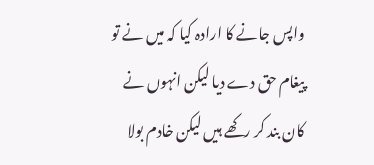واپس جانے کا ارادہ کیا کہ میں نے تو پیغام حق دے دیا لیکن انہوں نے کان بند کر رکھے ہیں لیکن خادم بولا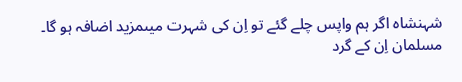شہنشاہ اگر ہم واپس چلے گئے تو اِن کی شہرت میںمزید اضافہ ہو گا۔
مسلمان اِن کے گرد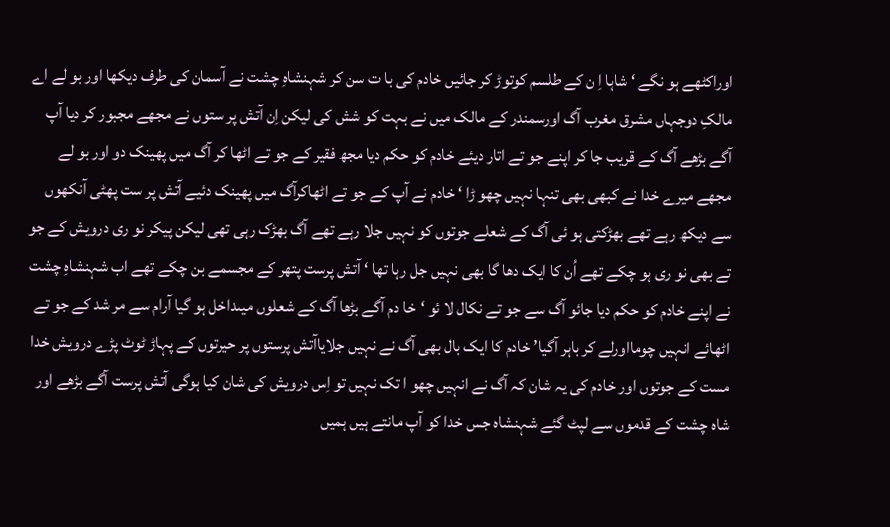اوراکٹھے ہو نگے ‘ شاہا اِ ن کے طلسم کوتوڑ کر جائیں خادم کی با ت سن کر شہنشاہِ چشت نے آسمان کی طرف دیکھا اور بو لے اے مالکِ دوجہاں مشرق مغرب آگ اورسمندر کے مالک میں نے بہت کو شش کی لیکن اِن آتش پر ستوں نے مجھے مجبور کر دیا آپ آگے بڑھے آگ کے قریب جا کر اپنے جو تے اتار دیئے خادم کو حکم دیا مجھ فقیر کے جو تے اٹھا کر آگ میں پھینک دو اور بو لے مجھے میرے خدا نے کبھی بھی تنہا نہیں چھو ڑا ‘ خادم نے آپ کے جو تے اٹھاکرآگ میں پھینک دئیے آتش پر ست پھٹی آنکھوں سے دیکھ رہے تھے بھڑکتی ہو ئی آگ کے شعلے جوتوں کو نہیں جلا رہے تھے آگ بھڑک رہی تھی لیکن پیکر نو ری درویش کے جو تے بھی نو ری ہو چکے تھے اُن کا ایک دھا گا بھی نہیں جل رہا تھا ‘ آتش پرست پتھر کے مجسمے بن چکے تھے اب شہنشاہِ چشت نے اپنے خادم کو حکم دیا جائو آگ سے جو تے نکال لا ئو ‘خا دم آگے بڑھا آگ کے شعلوں میںداخل ہو گیا آرام سے مر شد کے جو تے اٹھائے انہیں چومااورلے کر باہر آگیا’ خادم کا ایک بال بھی آگ نے نہیں جلایاآتش پرستوں پر حیرتوں کے پہاڑ ٹوٹ پڑے درویش خدا مست کے جوتوں اور خادم کی یہ شان کہ آگ نے انہیں چھو ا تک نہیں تو اِس درویش کی شان کیا ہوگی آتش پرست آگے بڑھے اور شاہ چشت کے قدموں سے لپٹ گئے شہنشاہ جس خدا کو آپ مانتے ہیں ہمیں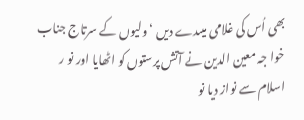بھی اُس کی غلامی میںدے دیں ‘ ولیوں کے سرتاج جناب خوا جہ معین الدین نے آتش پرستوں کو اٹھایا اور نو ر اسلام سے نواز دیا نو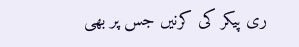ری پیکر کی کرنیں جس پر بھی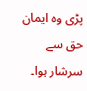پڑی وہ ایمان حق سے سرشار ہوا۔